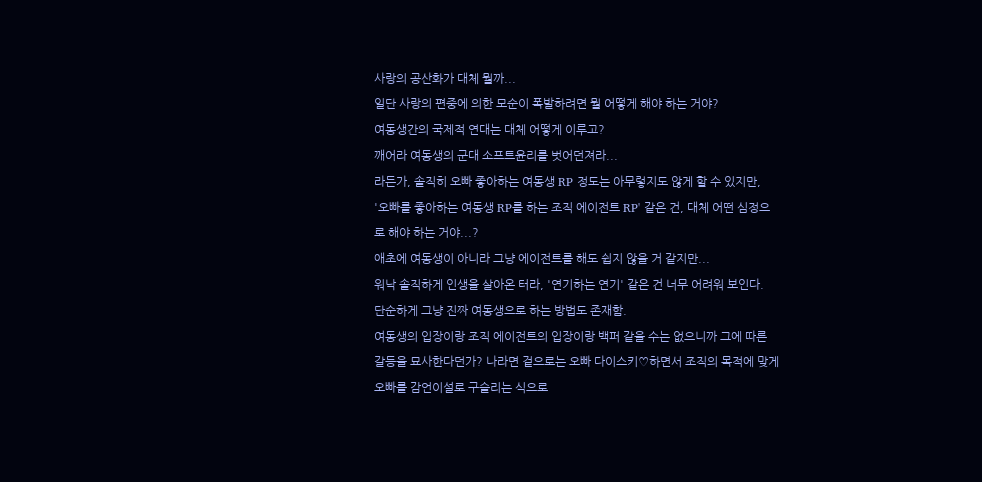사랑의 공산화가 대체 뭘까...
일단 사랑의 편중에 의한 모순이 폭발하려면 뭘 어떻게 해야 하는 거야?
여동생간의 국제적 연대는 대체 어떻게 이루고?
깨어라 여동생의 군대 소프트윤리를 벗어던져라...
라든가, 솔직히 오빠 좋아하는 여동생 RP 정도는 아무렇지도 않게 할 수 있지만,
'오빠를 좋아하는 여동생 RP를 하는 조직 에이전트 RP' 같은 건, 대체 어떤 심정으로 해야 하는 거야...?
애초에 여동생이 아니라 그냥 에이전트를 해도 쉽지 않을 거 같지만...
워낙 솔직하게 인생을 살아온 터라, '연기하는 연기' 같은 건 너무 어려워 보인다.
단순하게 그냥 진짜 여동생으로 하는 방법도 존재함.
여동생의 입장이랑 조직 에이전트의 입장이랑 백퍼 같을 수는 없으니까 그에 따른 갈등을 묘사한다던가? 나라면 겉으로는 오빠 다이스키♡하면서 조직의 목적에 맞게 오빠를 감언이설로 구슬리는 식으로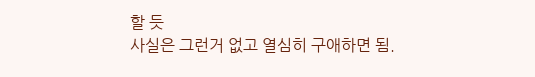할 듯
사실은 그런거 없고 열심히 구애하면 됨.